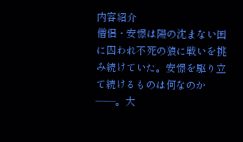内容紹介
僧侶・安憬は陽の沈まない国に囚われ不死の狼に戦いを挑み続けていた。安憬を駆り立て続けるものは何なのか――。大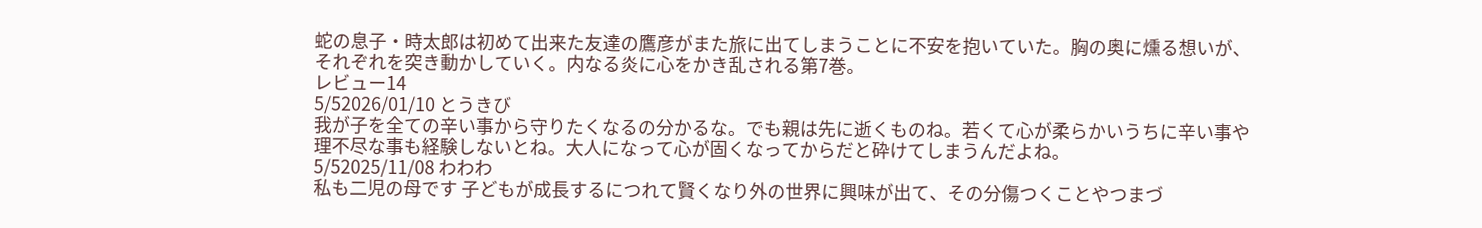蛇の息子・時太郎は初めて出来た友達の鷹彦がまた旅に出てしまうことに不安を抱いていた。胸の奥に燻る想いが、それぞれを突き動かしていく。内なる炎に心をかき乱される第7巻。
レビュー14
5/52026/01/10 とうきび
我が子を全ての辛い事から守りたくなるの分かるな。でも親は先に逝くものね。若くて心が柔らかいうちに辛い事や理不尽な事も経験しないとね。大人になって心が固くなってからだと砕けてしまうんだよね。
5/52025/11/08 わわわ
私も二児の母です 子どもが成長するにつれて賢くなり外の世界に興味が出て、その分傷つくことやつまづ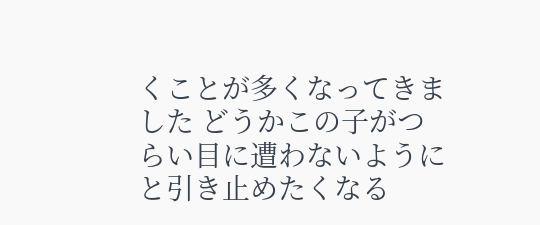くことが多くなってきました どうかこの子がつらい目に遭わないようにと引き止めたくなる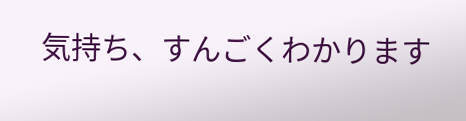気持ち、すんごくわかります